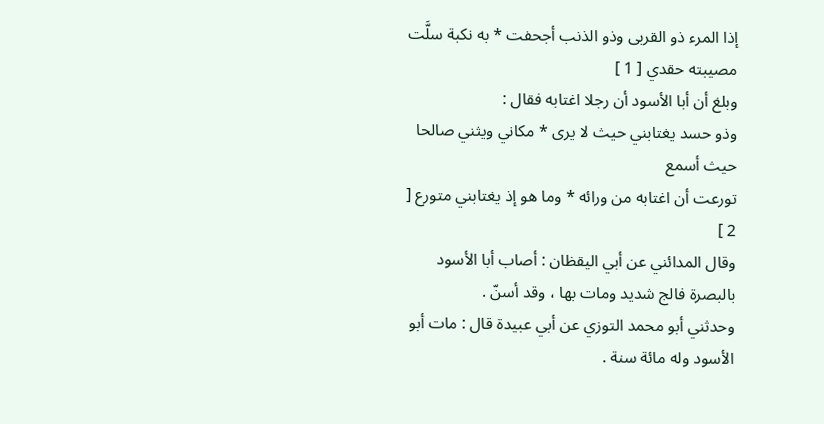إذا المرء ذو القربى وذو الذنب أجحفت * به نكبة سلَّت مصيبته حقدي [ 1 ]
وبلغ أن أبا الأسود أن رجلا اغتابه فقال :
وذو حسد يغتابني حيث لا يرى * مكاني ويثني صالحا حيث أسمع
تورعت أن اغتابه من ورائه * وما هو إذ يغتابني متورع [ 2 ]
وقال المدائني عن أبي اليقظان : أصاب أبا الأسود بالبصرة فالج شديد ومات بها ، وقد أسنّ .
وحدثني أبو محمد التوزي عن أبي عبيدة قال : مات أبو الأسود وله مائة سنة .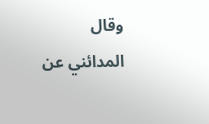وقال المدائني عن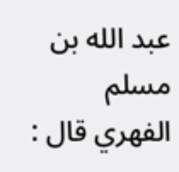عبد الله بن مسلم الفهري قال :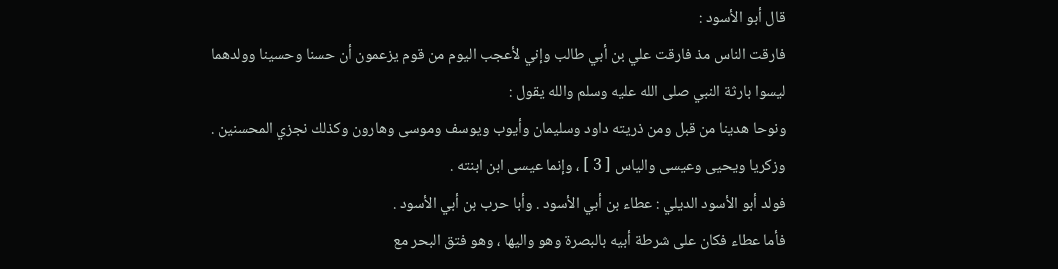قال أبو الأسود :
فارقت الناس مذ فارقت علي بن أبي طالب وإني لأعجب اليوم من قوم يزعمون أن حسنا وحسينا وولدهما ليسوا بارثة النبي صلى الله عليه وسلم والله يقول :
ونوحا هدينا من قبل ومن ذريته داود وسليمان وأيوب ويوسف وموسى وهارون وكذلك نجزي المحسنين . وزكريا ويحيى وعيسى والياس [ 3 ] ، وإنما عيسى ابن ابنته .
فولد أبو الأسود الديلي : عطاء بن أبي الأسود . وأبا حرب بن أبي الأسود .
فأما عطاء فكان على شرطة أبيه بالبصرة وهو واليها ، وهو فتق البحر مع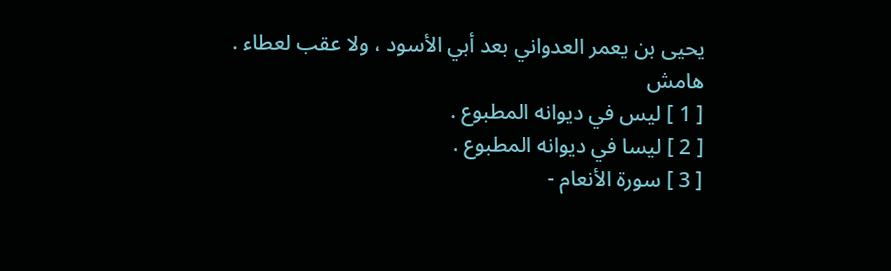يحيى بن يعمر العدواني بعد أبي الأسود ، ولا عقب لعطاء .
هامش
[ 1 ] ليس في ديوانه المطبوع .
[ 2 ] ليسا في ديوانه المطبوع .
[ 3 ] سورة الأنعام -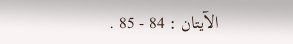الآيتان : 84 - 85 .